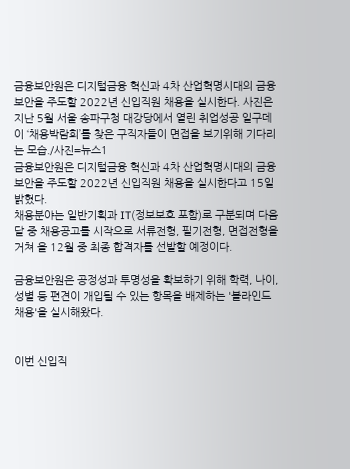금융보안원은 디지털금융 혁신과 4차 산업혁명시대의 금융보안을 주도할 2022년 신입직원 채용을 실시한다. 사진은 지난 5월 서울 송파구청 대강당에서 열린 취업성공 일구데이 ‘채용박람회’를 찾은 구직자들이 면접을 보기위해 기다리는 모습./사진=뉴스1
금융보안원은 디지털금융 혁신과 4차 산업혁명시대의 금융보안을 주도할 2022년 신입직원 채용을 실시한다고 15일 밝혔다.
채용분야는 일반기획과 IT(정보보호 포함)로 구분되며 다음달 중 채용공고를 시작으로 서류전형, 필기전형, 면접전형을 거쳐 올 12월 중 최종 합격자를 선발할 예정이다.

금융보안원은 공정성과 투명성을 확보하기 위해 학력, 나이, 성별 등 편견이 개입될 수 있는 항목을 배제하는 '블라인드 채용'을 실시해왔다.


이번 신입직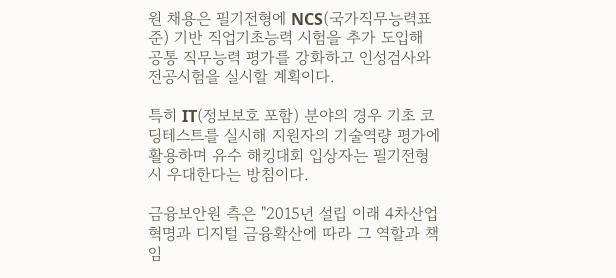원 채용은 필기전형에 NCS(국가직무능력표준) 기반 직업기초능력 시험을 추가 도입해 공통 직무능력 평가를 강화하고 인성검사와 전공시험을 실시할 계획이다.

특히 IT(정보보호 포함) 분야의 경우 기초 코딩테스트를 실시해 지원자의 기술역량 평가에 활용하며 유수 해킹대회 입상자는 필기전형 시 우대한다는 방침이다.

금융보안원 측은 "2015년 설립 이래 4차산업혁명과 디지털 금융확산에 따라 그 역할과 책임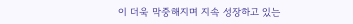이 더욱 막중해지며 지속 성장하고 있는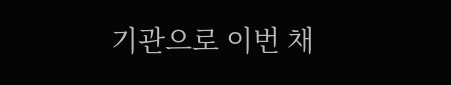기관으로 이번 채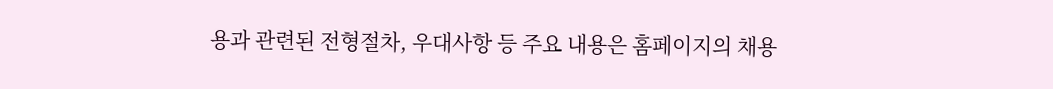용과 관련된 전형절차, 우대사항 등 주요 내용은 홈페이지의 채용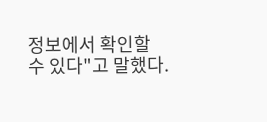정보에서 확인할 수 있다"고 말했다.